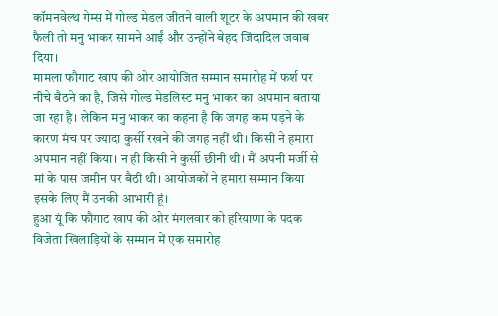कॉमनवेल्थ गेम्स में गोल्ड मेडल जीतने वाली शूटर के अपमान की खबर फैली तो मनु भाकर सामने आईं और उन्होंने बेहद जिंदादिल जवाब दिया।
मामला फौगाट खाप की ओर आयोजित सम्मान समारोह में फर्श पर नीचे बैठने का है, जिसे गोल्ड मेडलिस्ट मनु भाकर का अपमान बताया जा रहा है। लेकिन मनु भाकर का कहना है कि जगह कम पड़ने के कारण मंच पर ज्यादा कुर्सी रखने की जगह नहीं थी। किसी ने हमारा अपमान नहीं किया। न ही किसी ने कुर्सी छीनी थी। मैं अपनी मर्जी से मां के पास जमीन पर बैठी थी। आयोजकों ने हमारा सम्मान किया इसके लिए मैं उनकी आभारी हूं।
हुआ यूं कि फौगाट खाप की ओर मंगलवार को हरियाणा के पदक विजेता खिलाड़ियों के सम्मान में एक समारोह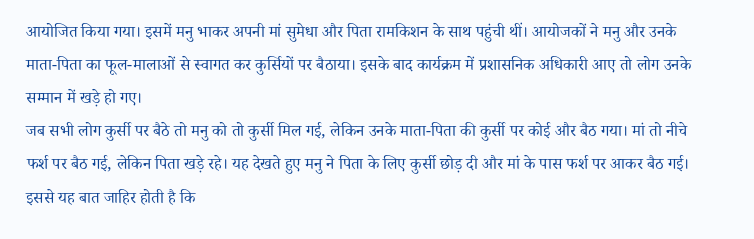आयोजित किया गया। इसमें मनु भाकर अपनी मां सुमेधा और पिता रामकिशन के साथ पहुंची थीं। आयोजकों ने मनु और उनके माता-पिता का फूल-मालाओं से स्वागत कर कुर्सियों पर बैठाया। इसके बाद कार्यक्रम में प्रशासनिक अधिकारी आए तो लोग उनके सम्मान में खड़े हो गए।
जब सभी लोग कुर्सी पर बैठे तो मनु को तो कुर्सी मिल गई, लेकिन उनके माता-पिता की कुर्सी पर कोई और बैठ गया। मां तो नीचे फर्श पर बैठ गई, लेकिन पिता खड़े रहे। यह देखते हुए मनु ने पिता के लिए कुर्सी छोड़ दी और मां के पास फर्श पर आकर बैठ गई। इससे यह बात जाहिर होती है कि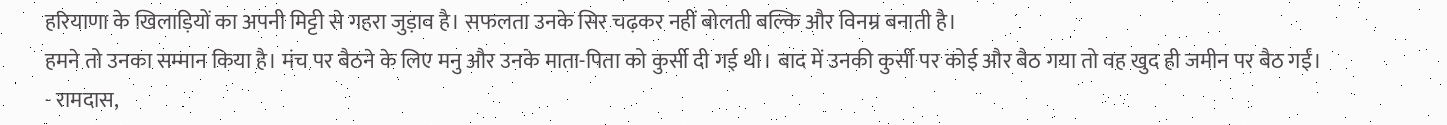हरियाणा के खिलाड़ियों का अपनी मिट्टी से गहरा जुड़ाव है। सफलता उनके सिर चढ़कर नहीं बोलती बल्कि और विनम्र बनाती है।
हमने तो उनका सम्मान किया है। मंच पर बैठने के लिए मनु और उनके माता-पिता को कुर्सी दी गई थी। बाद में उनकी कुर्सी पर कोई और बैठ गया तो वह खुद ही जमीन पर बैठ गईं।
- रामदास,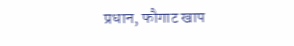प्रधान, फौगाट खाप